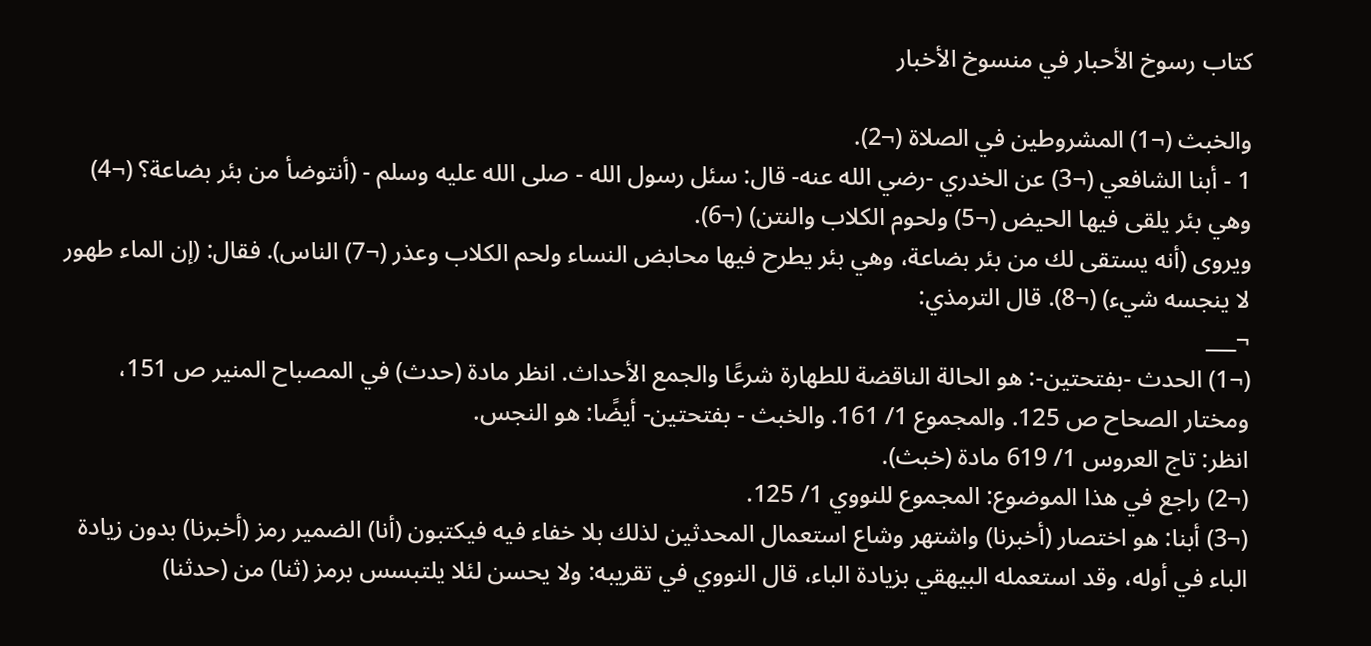كتاب رسوخ الأحبار في منسوخ الأخبار

والخبث (¬1) المشروطين في الصلاة (¬2).
1 - أبنا الشافعي (¬3) عن الخدري -رضي الله عنه- قال: سئل رسول الله - صلى الله عليه وسلم - (أنتوضأ من بئر بضاعة؟ (¬4) وهي بئر يلقى فيها الحيض (¬5) ولحوم الكلاب والنتن) (¬6).
ويروى (أنه يستقى لك من بئر بضاعة، وهي بئر يطرح فيها محابض النساء ولحم الكلاب وعذر (¬7) الناس). فقال: (إن الماء طهور لا ينجسه شيء) (¬8). قال الترمذي:
¬___
(¬1) الحدث -بفتحتين-: هو الحالة الناقضة للطهارة شرعًا والجمع الأحداث. انظر مادة (حدث) في المصباح المنير ص 151، ومختار الصحاح ص 125. والمجموع 1/ 161. والخبث - بفتحتين- أيضًا: هو النجس.
انظر: تاج العروس 1/ 619 مادة (خبث).
(¬2) راجع في هذا الموضوع: المجموع للنووي 1/ 125.
(¬3) أبنا: هو اختصار (أخبرنا) واشتهر وشاع استعمال المحدثين لذلك بلا خفاء فيه فيكتبون (أنا) الضمير رمز (أخبرنا) بدون زيادة الباء في أوله، وقد استعمله البيهقي بزيادة الباء، قال النووي في تقريبه: ولا يحسن لئلا يلتبسس برمز (ثنا) من (حدثنا)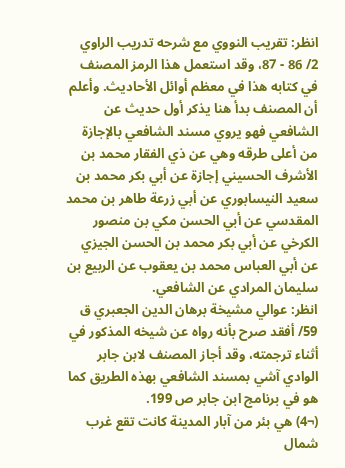انظر: تقريب النووي مع شرحه تدريب الراوي 2/ 86 - 87، وقد استعمل هذا الرمز المصنف في كتابه هذا في معظم أوائل الأحاديث. وأعلم أن المصنف بدأ هنا يذكر أول حديث عن الشافعي فهو يروي مسند الشافعي بالإجازة من أعلى طرقه وهي عن ذي الفقار محمد بن الأشرف الحسيني إجازة عن أبي بكر محمد بن سعيد النيسابوري عن أبي زرعة طاهر بن محمد المقدسي عن أبي الحسن مكي بن منصور الكرخي عن أبي بكر محمد بن الحسن الجيزي عن أبي العباس محمد بن يعقوب عن الربيع بن سليمان المرادي عن الشافعي.
انظر: عوالي مشيخة برهان الدين الجعبري ق 59/ أفقد صرح بأنه رواه عن شيخه المذكور في أثناء ترجمته، وقد أجاز المصنف لابن جابر الوادي آشي بمسند الشافعي بهذه الطريق كما هو في برنامج ابن جابر ص 199.
(¬4) هي بئر من آبار المدينة كانت تقع غرب شمال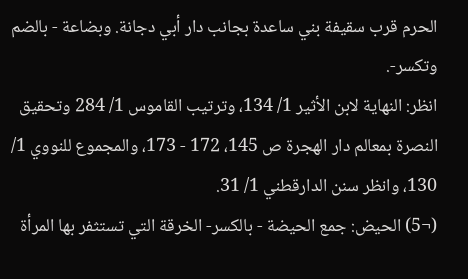الحرم قرب سقيفة بني ساعدة بجانب دار أبي دجانة. وبضاعة - بالضم وتكسر-.
انظر: النهاية لابن الأثير 1/ 134، وترتيب القاموس 1/ 284 وتحقيق النصرة بمعالم دار الهجرة ص 145، 172 - 173، والمجموع للنووي 1/ 130، وانظر سنن الدارقطني 1/ 31.
(¬5) الحيض: جمع الحيضة - بالكسر- الخرقة التي تستثفر بها المرأة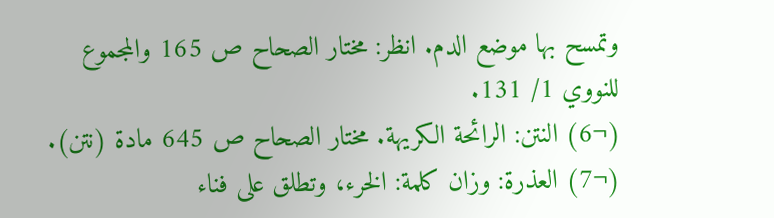وتمسح بها موضع الدم. انظر: مختار الصحاح ص 165 والمجموع للنووي 1/ 131.
(¬6) النتن: الرائحة الكريهة. مختار الصحاح ص 645 مادة (نتن).
(¬7) العذرة: وزان كلمة: الخرء، وتطلق على فناء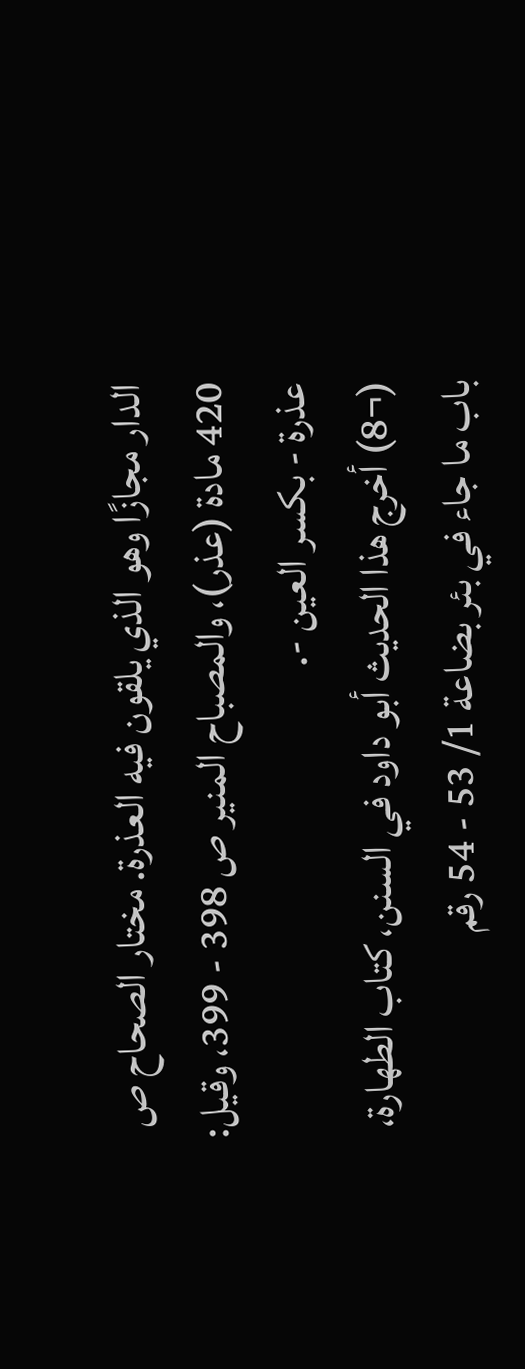الدار مجازًا وهو الذي يلقون فيه العذرة. مختار الصحاح ص 420 مادة (عذر)، والمصباح المنير ص 398 - 399، وقيل: عذرة - بكسر العين -.
(¬8) أخرج هذا الحديث أبو داود في السنن، كتاب الطهارة، باب ما جاء في بئر بضاعة 1/ 53 - 54 رقم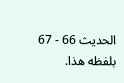الحديث 66 - 67 بلفظه هذا.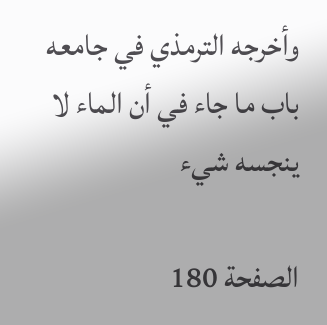وأخرجه الترمذي في جامعه باب ما جاء في أن الماء لا ينجسه شيء

الصفحة 180